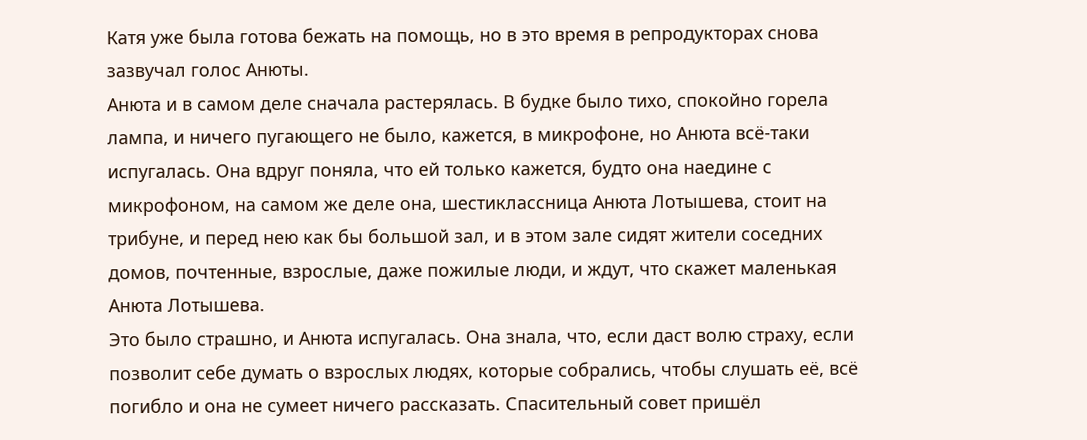Катя уже была готова бежать на помощь, но в это время в репродукторах снова зазвучал голос Анюты.
Анюта и в самом деле сначала растерялась. В будке было тихо, спокойно горела лампа, и ничего пугающего не было, кажется, в микрофоне, но Анюта всё-таки испугалась. Она вдруг поняла, что ей только кажется, будто она наедине с микрофоном, на самом же деле она, шестиклассница Анюта Лотышева, стоит на трибуне, и перед нею как бы большой зал, и в этом зале сидят жители соседних домов, почтенные, взрослые, даже пожилые люди, и ждут, что скажет маленькая Анюта Лотышева.
Это было страшно, и Анюта испугалась. Она знала, что, если даст волю страху, если позволит себе думать о взрослых людях, которые собрались, чтобы слушать её, всё погибло и она не сумеет ничего рассказать. Спасительный совет пришёл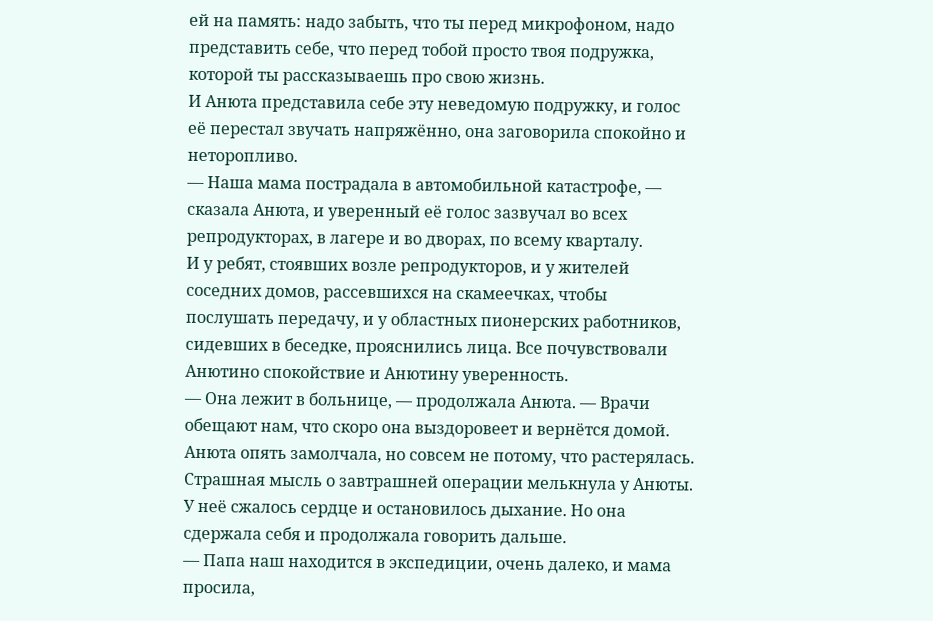ей на память: надо забыть, что ты перед микрофоном, надо представить себе, что перед тобой просто твоя подружка, которой ты рассказываешь про свою жизнь.
И Анюта представила себе эту неведомую подружку, и голос её перестал звучать напряжённо, она заговорила спокойно и неторопливо.
— Наша мама пострадала в автомобильной катастрофе, — сказала Анюта, и уверенный её голос зазвучал во всех репродукторах, в лагере и во дворах, по всему кварталу.
И у ребят, стоявших возле репродукторов, и у жителей соседних домов, рассевшихся на скамеечках, чтобы послушать передачу, и у областных пионерских работников, сидевших в беседке, прояснились лица. Все почувствовали Анютино спокойствие и Анютину уверенность.
— Она лежит в больнице, — продолжала Анюта. — Врачи обещают нам, что скоро она выздоровеет и вернётся домой.
Анюта опять замолчала, но совсем не потому, что растерялась. Страшная мысль о завтрашней операции мелькнула у Анюты. У неё сжалось сердце и остановилось дыхание. Но она сдержала себя и продолжала говорить дальше.
— Папа наш находится в экспедиции, очень далеко, и мама просила,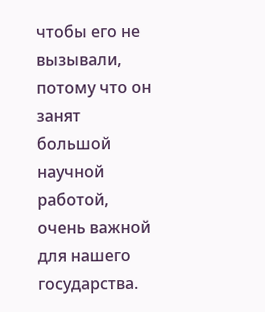чтобы его не вызывали, потому что он занят большой научной работой, очень важной для нашего государства.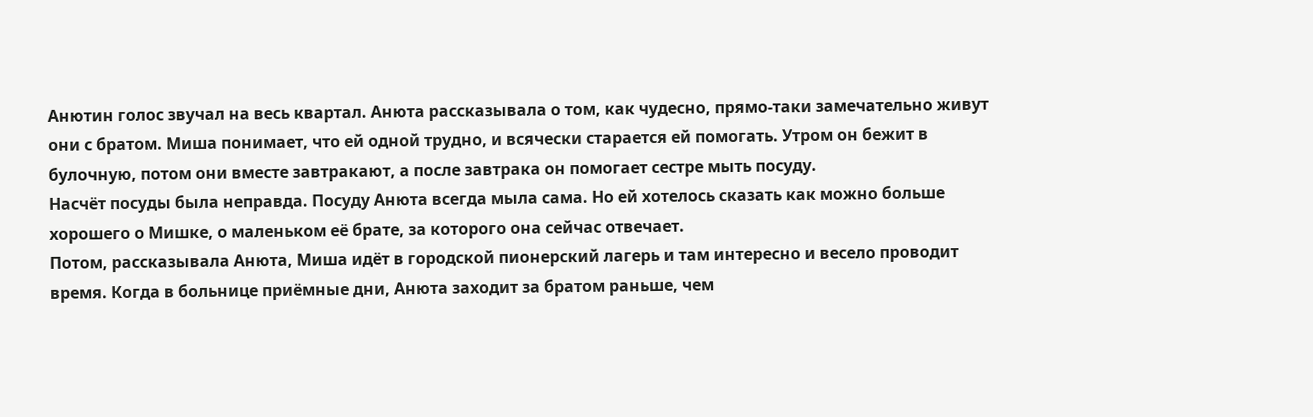Анютин голос звучал на весь квартал. Анюта рассказывала о том, как чудесно, прямо-таки замечательно живут они с братом. Миша понимает, что ей одной трудно, и всячески старается ей помогать. Утром он бежит в булочную, потом они вместе завтракают, а после завтрака он помогает сестре мыть посуду.
Насчёт посуды была неправда. Посуду Анюта всегда мыла сама. Но ей хотелось сказать как можно больше хорошего о Мишке, о маленьком её брате, за которого она сейчас отвечает.
Потом, рассказывала Анюта, Миша идёт в городской пионерский лагерь и там интересно и весело проводит время. Когда в больнице приёмные дни, Анюта заходит за братом раньше, чем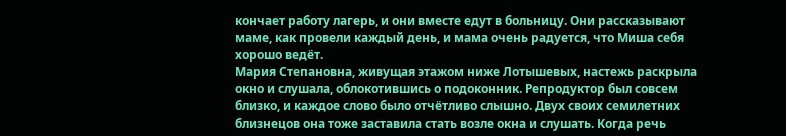кончает работу лагерь, и они вместе едут в больницу. Они рассказывают маме, как провели каждый день, и мама очень радуется, что Миша себя хорошо ведёт.
Мария Степановна, живущая этажом ниже Лотышевых, настежь раскрыла окно и слушала, облокотившись о подоконник. Репродуктор был совсем близко, и каждое слово было отчётливо слышно. Двух своих семилетних близнецов она тоже заставила стать возле окна и слушать. Когда речь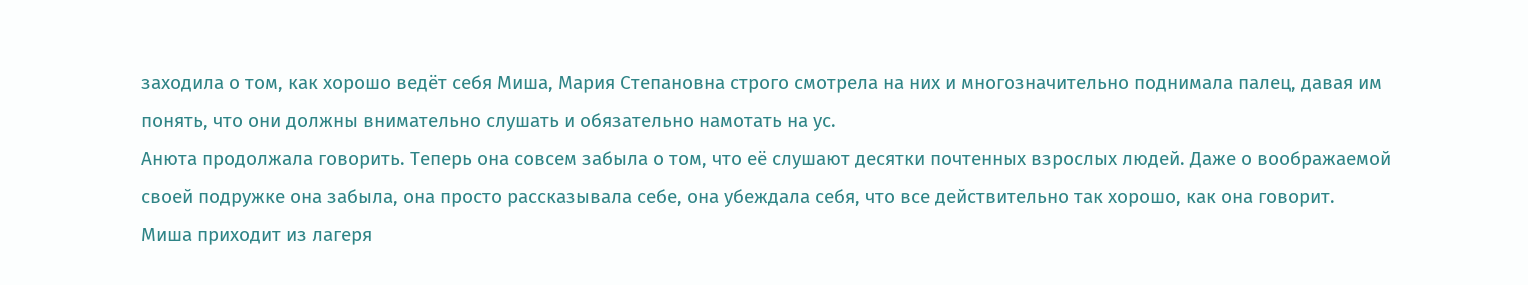заходила о том, как хорошо ведёт себя Миша, Мария Степановна строго смотрела на них и многозначительно поднимала палец, давая им понять, что они должны внимательно слушать и обязательно намотать на ус.
Анюта продолжала говорить. Теперь она совсем забыла о том, что её слушают десятки почтенных взрослых людей. Даже о воображаемой своей подружке она забыла, она просто рассказывала себе, она убеждала себя, что все действительно так хорошо, как она говорит.
Миша приходит из лагеря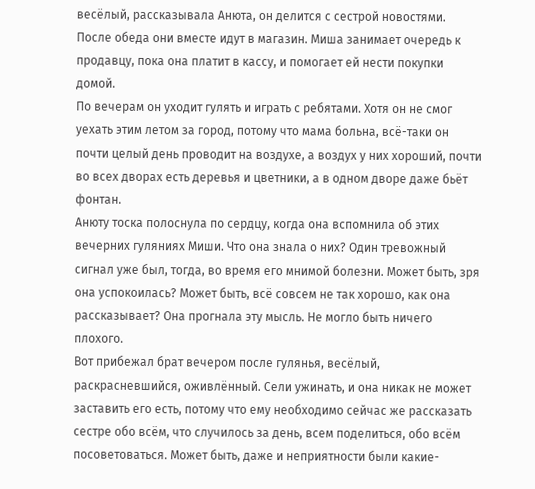весёлый, рассказывала Анюта, он делится с сестрой новостями. После обеда они вместе идут в магазин. Миша занимает очередь к продавцу, пока она платит в кассу, и помогает ей нести покупки домой.
По вечерам он уходит гулять и играть с ребятами. Хотя он не смог уехать этим летом за город, потому что мама больна, всё-таки он почти целый день проводит на воздухе, а воздух у них хороший, почти во всех дворах есть деревья и цветники, а в одном дворе даже бьёт фонтан.
Анюту тоска полоснула по сердцу, когда она вспомнила об этих вечерних гуляниях Миши. Что она знала о них? Один тревожный сигнал уже был, тогда, во время его мнимой болезни. Может быть, зря она успокоилась? Может быть, всё совсем не так хорошо, как она рассказывает? Она прогнала эту мысль. Не могло быть ничего плохого.
Вот прибежал брат вечером после гулянья, весёлый, раскрасневшийся, оживлённый. Сели ужинать, и она никак не может заставить его есть, потому что ему необходимо сейчас же рассказать сестре обо всём, что случилось за день, всем поделиться, обо всём посоветоваться. Может быть, даже и неприятности были какие-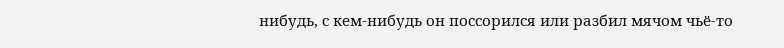нибудь, с кем-нибудь он поссорился или разбил мячом чьё-то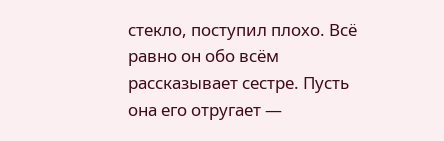стекло, поступил плохо. Всё равно он обо всём рассказывает сестре. Пусть она его отругает —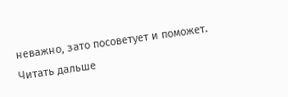неважно, зато посоветует и поможет.
Читать дальше